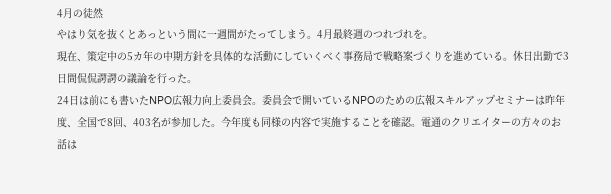4月の徒然
やはり気を抜くとあっという間に一週間がたってしまう。4月最終週のつれづれを。
現在、策定中の5カ年の中期方針を具体的な活動にしていくべく事務局で戦略案づくりを進めている。休日出勤で3日間侃侃諤諤の議論を行った。
24日は前にも書いたNPO広報力向上委員会。委員会で開いているNPOのための広報スキルアップセミナーは昨年度、全国で8回、403名が参加した。今年度も同様の内容で実施することを確認。電通のクリエイターの方々のお話は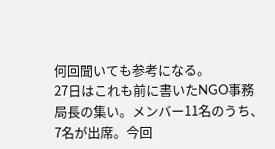何回聞いても参考になる。
27日はこれも前に書いたNGO事務局長の集い。メンバー11名のうち、7名が出席。今回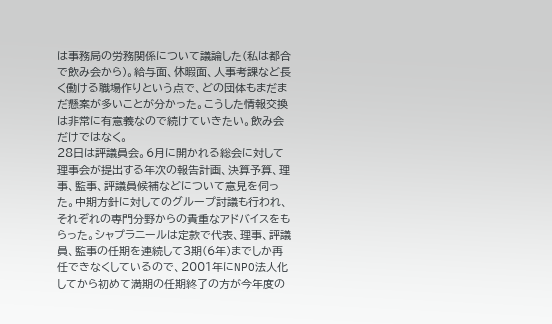は事務局の労務関係について議論した(私は都合で飲み会から)。給与面、休暇面、人事考課など長く働ける職場作りという点で、どの団体もまだまだ懸案が多いことが分かった。こうした情報交換は非常に有意義なので続けていきたい。飲み会だけではなく。
28日は評議員会。6月に開かれる総会に対して理事会が提出する年次の報告計画、決算予算、理事、監事、評議員候補などについて意見を伺った。中期方針に対してのグループ討議も行われ、それぞれの専門分野からの貴重なアドバイスをもらった。シャプラニールは定款で代表、理事、評議員、監事の任期を連続して3期(6年)までしか再任できなくしているので、2001年にNPO法人化してから初めて満期の任期終了の方が今年度の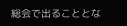総会で出ることとな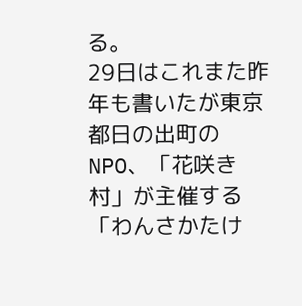る。
29日はこれまた昨年も書いたが東京都日の出町のNPO、「花咲き村」が主催する「わんさかたけ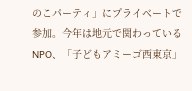のこパーティ」にプライベートで参加。今年は地元で関わっているNPO、「子どもアミーゴ西東京」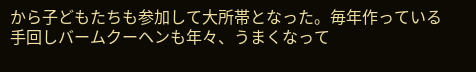から子どもたちも参加して大所帯となった。毎年作っている手回しバームクーヘンも年々、うまくなって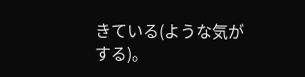きている(ような気がする)。